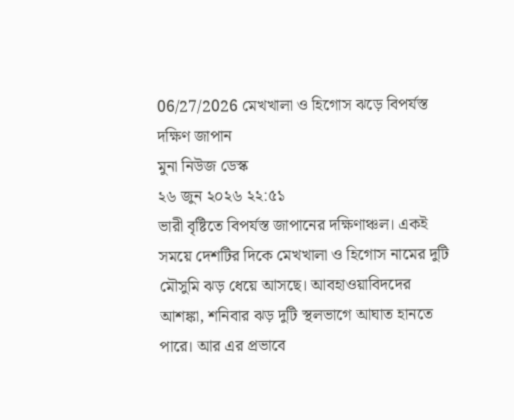06/27/2026 মেখখালা ও হিগোস ঝড়ে বিপর্যস্ত দক্ষিণ জাপান
মুনা নিউজ ডেস্ক
২৬ জুন ২০২৬ ২২:৫১
ভারী বৃষ্টিতে বিপর্যস্ত জাপানের দক্ষিণাঞ্চল। একই সময়ে দেশটির দিকে মেখখালা ও হিগোস নামের দুটি মৌসুমি ঝড় ধেয়ে আসছে। আবহাওয়াবিদদের আশঙ্কা, শনিবার ঝড় দুটি স্থলভাগে আঘাত হানতে পারে। আর এর প্রভাবে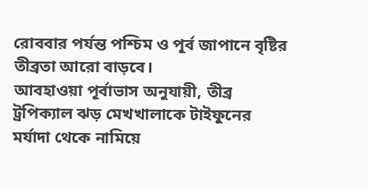রোববার পর্যন্ত পশ্চিম ও পূর্ব জাপানে বৃষ্টির তীব্রতা আরো বাড়বে।
আবহাওয়া পূর্বাভাস অনুযায়ী, তীব্র ট্রপিক্যাল ঝড় মেখখালাকে টাইফুনের মর্যাদা থেকে নামিয়ে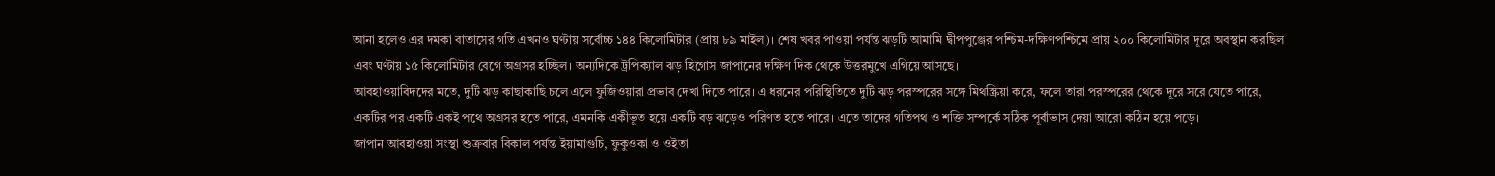আনা হলেও এর দমকা বাতাসের গতি এখনও ঘণ্টায় সর্বোচ্চ ১৪৪ কিলোমিটার (প্রায় ৮৯ মাইল)। শেষ খবর পাওয়া পর্যন্ত ঝড়টি আমামি দ্বীপপুঞ্জের পশ্চিম-দক্ষিণপশ্চিমে প্রায় ২০০ কিলোমিটার দূরে অবস্থান করছিল এবং ঘণ্টায় ১৫ কিলোমিটার বেগে অগ্রসর হচ্ছিল। অন্যদিকে ট্রপিক্যাল ঝড় হিগোস জাপানের দক্ষিণ দিক থেকে উত্তরমুখে এগিয়ে আসছে।
আবহাওয়াবিদদের মতে, দুটি ঝড় কাছাকাছি চলে এলে ফুজিওয়ারা প্রভাব দেখা দিতে পারে। এ ধরনের পরিস্থিতিতে দুটি ঝড় পরস্পরের সঙ্গে মিথস্ক্রিয়া করে, ফলে তারা পরস্পরের থেকে দূরে সরে যেতে পারে, একটির পর একটি একই পথে অগ্রসর হতে পারে, এমনকি একীভূত হয়ে একটি বড় ঝড়েও পরিণত হতে পারে। এতে তাদের গতিপথ ও শক্তি সম্পর্কে সঠিক পূর্বাভাস দেয়া আরো কঠিন হয়ে পড়ে।
জাপান আবহাওয়া সংস্থা শুক্রবার বিকাল পর্যন্ত ইয়ামাগুচি, ফুকুওকা ও ওইতা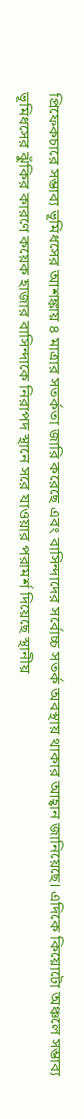প্রিফেকচারে সম্ভাব্য ভূমিধসের আশঙ্কায় ৪ মাত্রার সতর্কতা জারি করেছে এবং বাসিন্দাদের সর্বোচ্চ সতর্ক অবস্থায় থাকার আহ্বান জানিয়েছে। এদিকে কিয়োটো অঞ্চলে সম্ভাব্য ভূমিধসের ঝুঁকির কারণে কয়েক হাজার বাসিন্দাকে নিরাপদ স্থানে সরে যাওয়ার পরামর্শ দিয়েছে স্থানীয়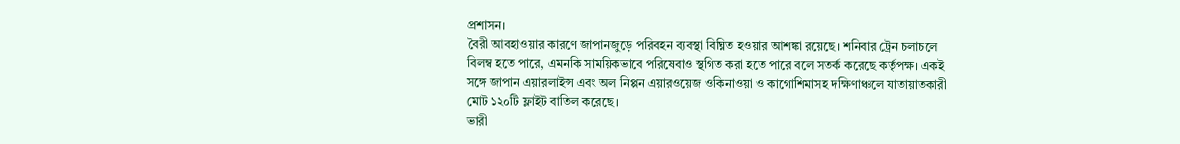প্রশাসন।
বৈরী আবহাওয়ার কারণে জাপানজুড়ে পরিবহন ব্যবস্থা বিঘ্নিত হওয়ার আশঙ্কা রয়েছে। শনিবার ট্রেন চলাচলে বিলম্ব হতে পারে, এমনকি সাময়িকভাবে পরিষেবাও স্থগিত করা হতে পারে বলে সতর্ক করেছে কর্তৃপক্ষ। একই সঙ্গে জাপান এয়ারলাইন্স এবং অল নিপ্পন এয়ারওয়েজ ওকিনাওয়া ও কাগোশিমাসহ দক্ষিণাঞ্চলে যাতায়াতকারী মোট ১২০টি ফ্লাইট বাতিল করেছে।
ভারী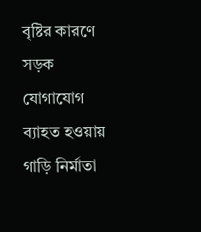বৃষ্টির কারণে সড়ক যোগাযোগ ব্যাহত হওয়ায় গাড়ি নির্মাতা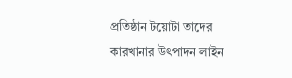প্রতিষ্ঠান টয়োটা তাদের কারখানার উৎপাদন লাইন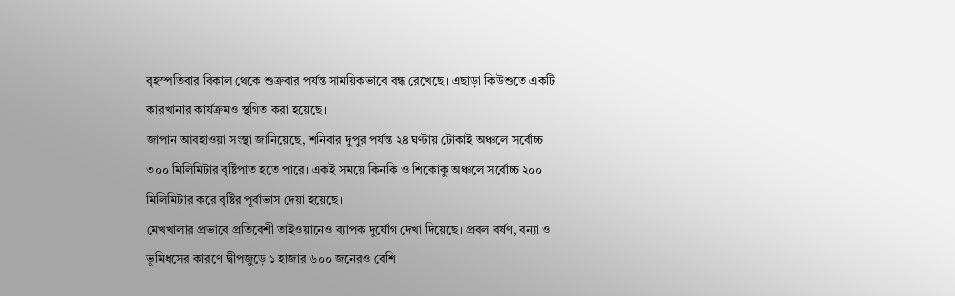বৃহস্পতিবার বিকাল থেকে শুক্রবার পর্যন্ত সাময়িকভাবে বন্ধ রেখেছে। এছাড়া কিউশুতে একটি কারখানার কার্যক্রমও স্থগিত করা হয়েছে।
জাপান আবহাওয়া সংস্থা জানিয়েছে, শনিবার দুপুর পর্যন্ত ২৪ ঘণ্টায় টোকাই অঞ্চলে সর্বোচ্চ ৩০০ মিলিমিটার বৃষ্টিপাত হতে পারে। একই সময়ে কিনকি ও শিকোকু অঞ্চলে সর্বোচ্চ ২০০ মিলিমিটার করে বৃষ্টির পূর্বাভাস দেয়া হয়েছে।
মেখখালার প্রভাবে প্রতিবেশী তাইওয়ানেও ব্যাপক দুর্যোগ দেখা দিয়েছে। প্রবল বর্ষণ, বন্যা ও ভূমিধসের কারণে দ্বীপজুড়ে ১ হাজার ৬০০ জনেরও বেশি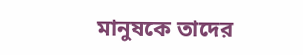মানুষকে তাদের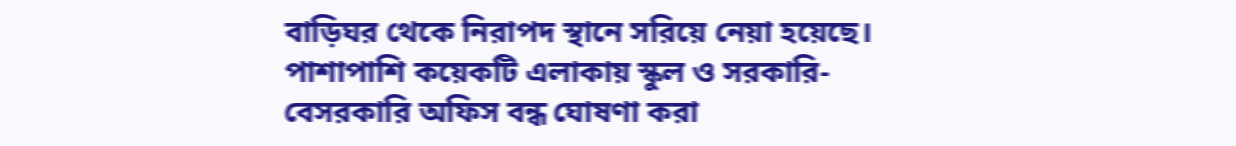বাড়িঘর থেকে নিরাপদ স্থানে সরিয়ে নেয়া হয়েছে। পাশাপাশি কয়েকটি এলাকায় স্কুল ও সরকারি-বেসরকারি অফিস বন্ধ ঘোষণা করা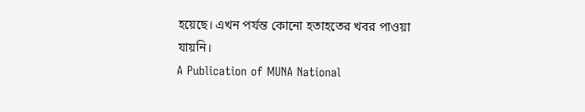হয়েছে। এখন পর্যন্ত কোনো হতাহতের খবর পাওয়া যায়নি।
A Publication of MUNA National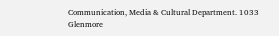Communication, Media & Cultural Department. 1033 Glenmore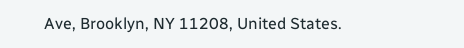Ave, Brooklyn, NY 11208, United States.